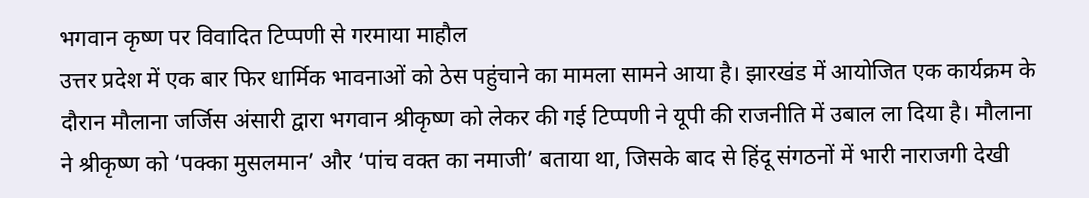भगवान कृष्ण पर विवादित टिप्पणी से गरमाया माहौल
उत्तर प्रदेश में एक बार फिर धार्मिक भावनाओं को ठेस पहुंचाने का मामला सामने आया है। झारखंड में आयोजित एक कार्यक्रम के दौरान मौलाना जर्जिस अंसारी द्वारा भगवान श्रीकृष्ण को लेकर की गई टिप्पणी ने यूपी की राजनीति में उबाल ला दिया है। मौलाना ने श्रीकृष्ण को ‘पक्का मुसलमान’ और ‘पांच वक्त का नमाजी’ बताया था, जिसके बाद से हिंदू संगठनों में भारी नाराजगी देखी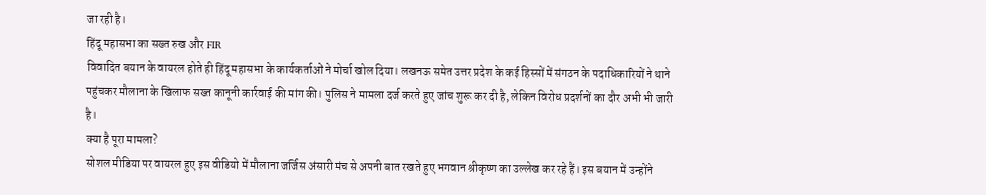जा रही है।
हिंदू महासभा का सख्त रुख और FIR
विवादित बयान के वायरल होते ही हिंदू महासभा के कार्यकर्ताओं ने मोर्चा खोल दिया। लखनऊ समेत उत्तर प्रदेश के कई हिस्सों में संगठन के पदाधिकारियों ने थाने पहुंचकर मौलाना के खिलाफ सख्त कानूनी कार्रवाई की मांग की। पुलिस ने मामला दर्ज करते हुए जांच शुरू कर दी है, लेकिन विरोध प्रदर्शनों का दौर अभी भी जारी है।
क्या है पूरा मामला?
सोशल मीडिया पर वायरल हुए इस वीडियो में मौलाना जर्जिस अंसारी मंच से अपनी बात रखते हुए भगवान श्रीकृष्ण का उल्लेख कर रहे हैं। इस बयान में उन्होंने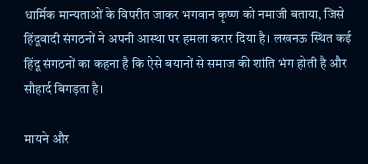धार्मिक मान्यताओं के विपरीत जाकर भगवान कृष्ण को नमाजी बताया, जिसे हिंदूवादी संगठनों ने अपनी आस्था पर हमला करार दिया है। लखनऊ स्थित कई हिंदू संगठनों का कहना है कि ऐसे बयानों से समाज की शांति भंग होती है और सौहार्द बिगड़ता है।

मायने और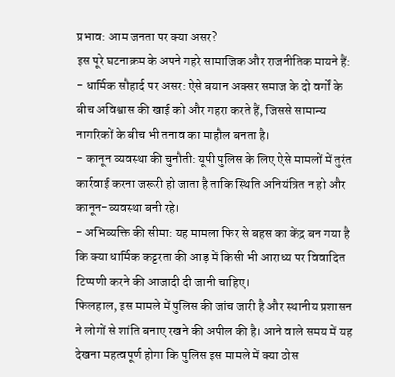प्रभाव: आम जनता पर क्या असर?
इस पूरे घटनाक्रम के अपने गहरे सामाजिक और राजनीतिक मायने हैं:
- धार्मिक सौहार्द पर असर: ऐसे बयान अक्सर समाज के दो वर्गों के बीच अविश्वास की खाई को और गहरा करते हैं, जिससे सामान्य नागरिकों के बीच भी तनाव का माहौल बनता है।
- कानून व्यवस्था की चुनौती: यूपी पुलिस के लिए ऐसे मामलों में तुरंत कार्रवाई करना जरूरी हो जाता है ताकि स्थिति अनियंत्रित न हो और कानून-व्यवस्था बनी रहे।
- अभिव्यक्ति की सीमा: यह मामला फिर से बहस का केंद्र बन गया है कि क्या धार्मिक कट्टरता की आड़ में किसी भी आराध्य पर विवादित टिप्पणी करने की आजादी दी जानी चाहिए।
फिलहाल, इस मामले में पुलिस की जांच जारी है और स्थानीय प्रशासन ने लोगों से शांति बनाए रखने की अपील की है। आने वाले समय में यह देखना महत्वपूर्ण होगा कि पुलिस इस मामले में क्या ठोस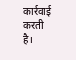कार्रवाई करती है।